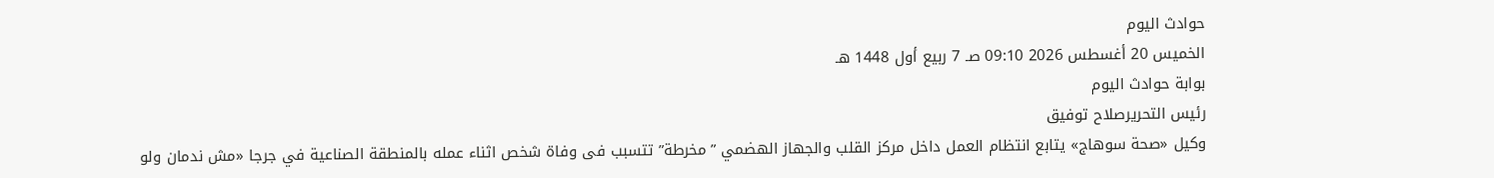حوادث اليوم
الخميس 20 أغسطس 2026 09:10 صـ 7 ربيع أول 1448 هـ
بوابة حوادث اليوم
رئيس التحريرصلاح توفيق
وكيل «صحة سوهاج» يتابع انتظام العمل داخل مركز القلب والجهاز الهضمي ”مخرطة” تتسبب فى وفاة شخص اثناء عمله بالمنطقة الصناعية في جرجا «مش ندمان ولو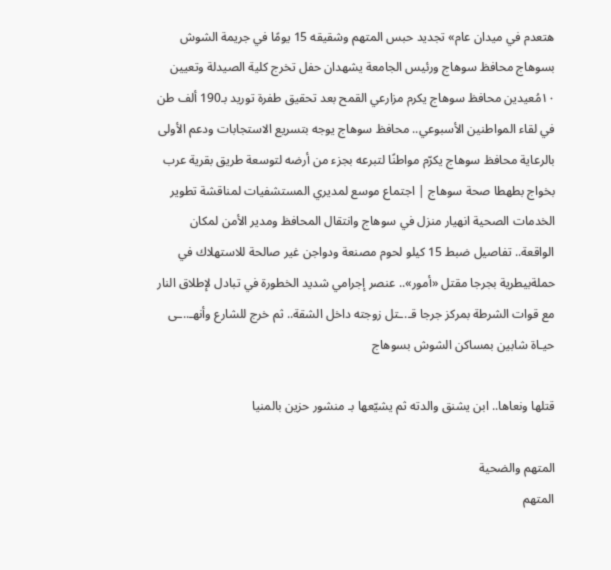هتعدم في ميدان عام» تجديد حبس المتهم وشقيقه 15 يومًا في جريمة الشوش بسوهاج محافظ سوهاج ورئيس الجامعة يشهدان حفل تخرج كلية الصيدلة وتعيين ١٠مُعيدين محافظ سوهاج يكرم مزارعي القمح بعد تحقيق طفرة توريد بـ190 ألف طن في لقاء المواطنين الأسبوعي.. محافظ سوهاج يوجه بتسريع الاستجابات ودعم الأولى بالرعاية محافظ سوهاج يكرّم مواطنًا لتبرعه بجزء من أرضه لتوسعة طريق بقرية عرب بخواج بطهطا صحة سوهاج | اجتماع موسع لمديري المستشفيات لمناقشة تطوير الخدمات الصحية انهيار منزل في سوهاج وانتقال المحافظ ومدير الأمن لمكان الواقعة.. تفاصيل ضبط 15 كيلو لحوم مصنعة ودواجن غير صالحة للاستهلاك في حملةبيطرية بجرجا مقتل «أمور».. عنصر إجرامي شديد الخطورة في تبادل لإطلاق النار مع قوات الشرطة بمركز جرجا قـ.ـتل زوجته داخل الشقة.. ثم خرج للشارع وأنهـ..ـى حيـاة شابين بمساكن الشوش بسوهاج

قتلها ونعاها.. ابن يشنق والدته ثم يشيّعها بـ منشور حزين بالمنيا

المتهم والضحية
المتهم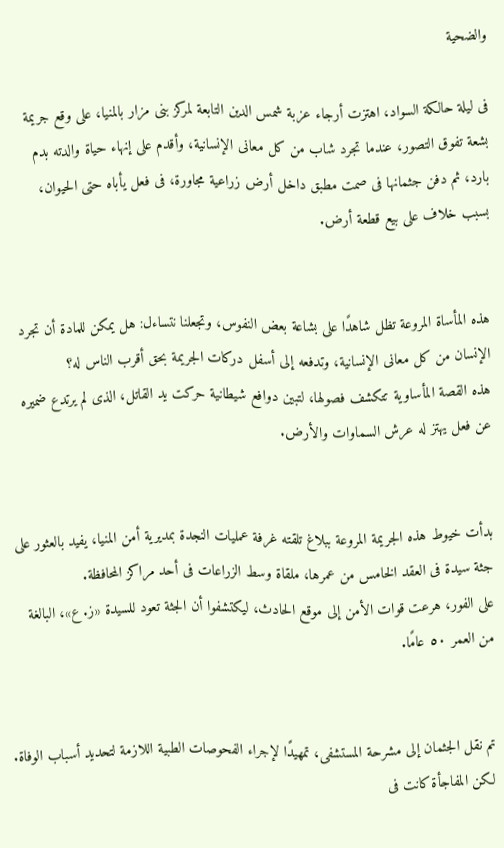والضحية

فى ليلة حالكة السواد، اهتزت أرجاء عزبة شمس الدين التابعة لمركز بنى مزار بالمنيا، على وقع جريمة بشعة تفوق التصور، عندما تجرد شاب من كل معانى الإنسانية، وأقدم على إنهاء حياة والدته بدم بارد، ثم دفن جثمانها فى صمت مطبق داخل أرض زراعية مجاورة، فى فعل يأباه حتى الحيوان، بسبب خلاف على بيع قطعة أرض.


هذه المأساة المروعة تظل شاهدًا على بشاعة بعض النفوس، وتجعلنا نتساءل: هل يمكن للمادة أن تجرد الإنسان من كل معانى الإنسانية، وتدفعه إلى أسفل دركات الجريمة بحق أقرب الناس له؟
هذه القصة المأساوية تتكشف فصولها، لتبين دوافع شيطانية حركت يد القاتل، الذى لم يرتدع ضميره عن فعل يهتز له عرش السماوات والأرض.


بدأت خيوط هذه الجريمة المروعة ببلاغ تلقته غرفة عمليات النجدة بمديرية أمن المنيا، يفيد بالعثور على جثة سيدة فى العقد الخامس من عمرها، ملقاة وسط الزراعات فى أحد مراكز المحافظة.
على الفور، هرعت قوات الأمن إلى موقع الحادث، ليكتشفوا أن الجثة تعود للسيدة «ز. ع»، البالغة من العمر ٥٠ عامًا.


تم نقل الجثمان إلى مشرحة المستشفى، تمهيدًا لإجراء الفحوصات الطبية اللازمة لتحديد أسباب الوفاة.
لكن المفاجأة كانت فى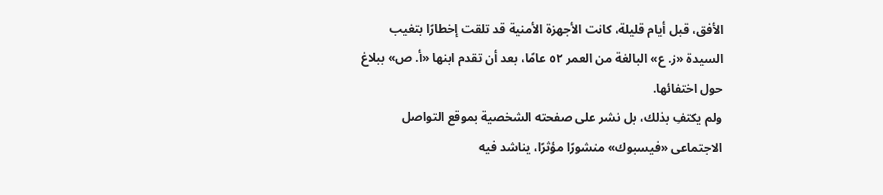الأفق، قبل أيام قليلة، كانت الأجهزة الأمنية قد تلقت إخطارًا بتغيب السيدة «ز. ع» البالغة من العمر ٥٢ عامًا، بعد أن تقدم ابنها «أ. ص» ببلاغ حول اختفائها.
ولم يكتفِ بذلك، بل نشر على صفحته الشخصية بموقع التواصل الاجتماعى «فيسبوك» منشورًا مؤثرًا، يناشد فيه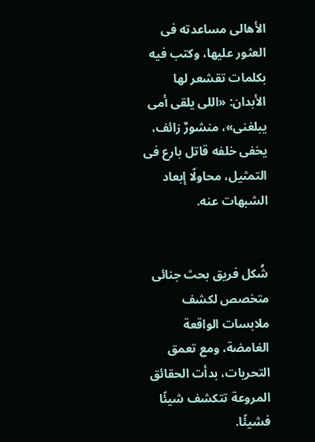الأهالى مساعدته فى العثور عليها، وكتب فيه بكلمات تقشعر لها الأبدان: «اللى يلقى أمى يبلغنى»، منشورٌ زائف، يخفى خلفه قاتل بارع فى التمثيل، محاولًا إبعاد الشبهات عنه.


شُكل فريق بحث جنائى متخصص لكشف ملابسات الواقعة الغامضة، ومع تعمق التحريات، بدأت الحقائق المروعة تتكشف شيئًا فشيئًا.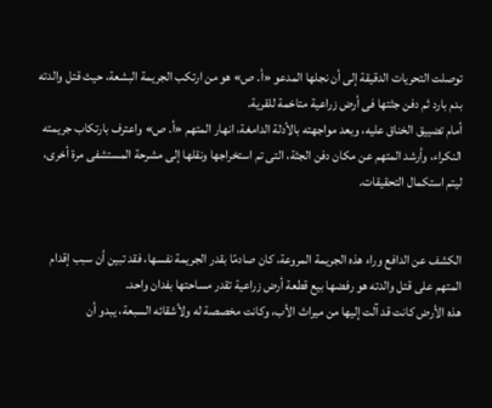توصلت التحريات الدقيقة إلى أن نجلها المدعو «أ. ص» هو من ارتكب الجريمة البشعة، حيث قتل والدته بدم بارد ثم دفن جثتها فى أرض زراعية متاخمة للقرية.
أمام تضييق الخناق عليه، وبعد مواجهته بالأدلة الدامغة، انهار المتهم «أ. ص» واعترف بارتكاب جريمته النكراء، وأرشد المتهم عن مكان دفن الجثة، التى تم استخراجها ونقلها إلى مشرحة المستشفى مرة أخرى، ليتم استكمال التحقيقات.


الكشف عن الدافع وراء هذه الجريمة المروعة، كان صادمًا بقدر الجريمة نفسها، فقد تبين أن سبب إقدام المتهم على قتل والدته هو رفضها بيع قطعة أرض زراعية تقدر مساحتها بفدان واحد.
هذه الأرض كانت قد آلت إليها من ميراث الأب، وكانت مخصصة له ولأشقائه السبعة، يبدو أن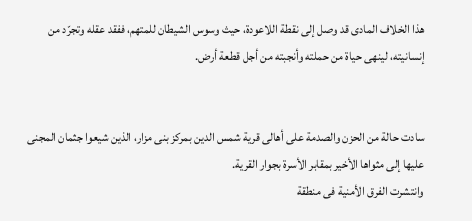هذا الخلاف المادى قد وصل إلى نقطة اللاعودة، حيث وسوس الشيطان للمتهم، ففقد عقله وتجرّد من إنسانيته، لينهى حياة من حملته وأنجبته من أجل قطعة أرض.


سادت حالة من الحزن والصدمة على أهالى قرية شمس الدين بمركز بنى مزار، الذين شيعوا جثمان المجنى عليها إلى مثواها الأخير بمقابر الأسرة بجوار القرية.
وانتشرت الفرق الأمنية فى منطقة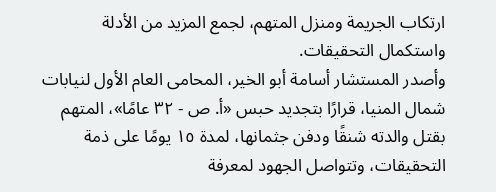ارتكاب الجريمة ومنزل المتهم، لجمع المزيد من الأدلة واستكمال التحقيقات.
وأصدر المستشار أسامة أبو الخير، المحامى العام الأول لنيابات شمال المنيا، قرارًا بتجديد حبس «أ. ص - ٣٢ عامًا»، المتهم بقتل والدته شنقًا ودفن جثمانها، لمدة ١٥ يومًا على ذمة التحقيقات، وتتواصل الجهود لمعرفة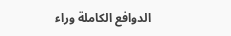الدوافع الكاملة وراء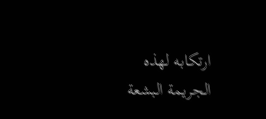ارتكابه لهذه الجريمة البشعة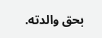بحق والدته.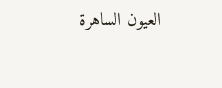العيون الساهرة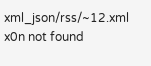xml_json/rss/~12.xml x0n not found